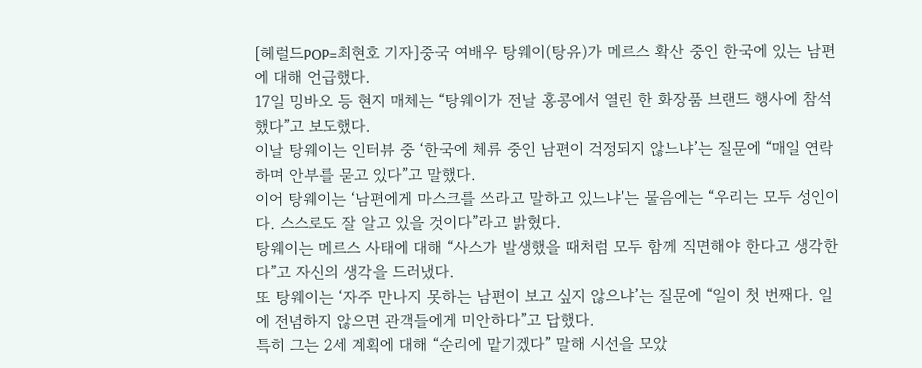[헤럴드POP=최현호 기자]중국 여배우 탕웨이(탕유)가 메르스 확산 중인 한국에 있는 남편에 대해 언급했다.
17일 밍바오 등 현지 매체는 “탕웨이가 전날 홍콩에서 열린 한 화장품 브랜드 행사에 참석했다”고 보도했다.
이날 탕웨이는 인터뷰 중 ‘한국에 체류 중인 남편이 걱정되지 않느냐’는 질문에 “매일 연락하며 안부를 묻고 있다”고 말했다.
이어 탕웨이는 ‘남편에게 마스크를 쓰라고 말하고 있느냐'는 물음에는 “우리는 모두 성인이다. 스스로도 잘 알고 있을 것이다”라고 밝혔다.
탕웨이는 메르스 사태에 대해 “사스가 발생했을 때처럼 모두 함께 직면해야 한다고 생각한다”고 자신의 생각을 드러냈다.
또 탕웨이는 ‘자주 만나지 못하는 남편이 보고 싶지 않으냐’는 질문에 “일이 첫 번째다. 일에 전념하지 않으면 관객들에게 미안하다”고 답했다.
특히 그는 2세 계획에 대해 “순리에 맡기겠다” 말해 시선을 모았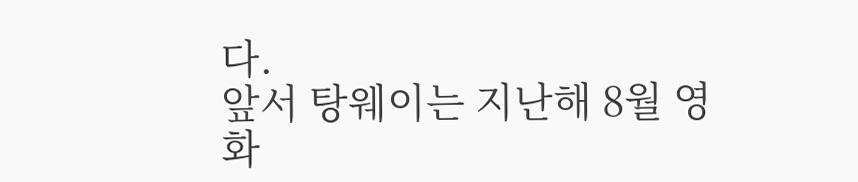다.
앞서 탕웨이는 지난해 8월 영화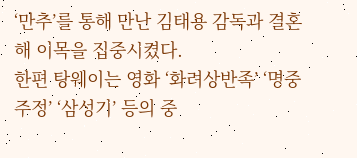‘만추’를 통해 만난 김태용 감독과 결혼해 이목을 집중시켰다.
한편 탕웨이는 영화 ‘화려상반족’ ‘명중주정’ ‘삼성기’ 등의 중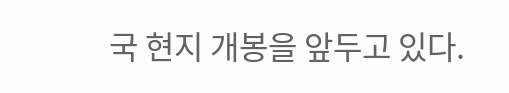국 현지 개봉을 앞두고 있다.